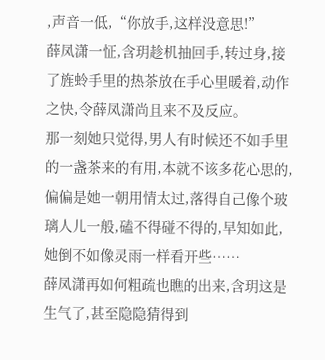,声音一低,“你放手,这样没意思!”
薛凤潇一怔,含玥趁机抽回手,转过身,接了旌蛉手里的热茶放在手心里暖着,动作之快,令薛凤潇尚且来不及反应。
那一刻她只觉得,男人有时候还不如手里的一盏茶来的有用,本就不该多花心思的,偏偏是她一朝用情太过,落得自己像个玻璃人儿一般,磕不得碰不得的,早知如此,她倒不如像灵雨一样看开些……
薛凤潇再如何粗疏也瞧的出来,含玥这是生气了,甚至隐隐猜得到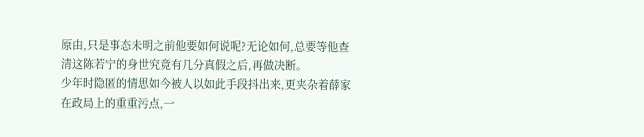原由,只是事态未明之前他要如何说呢?无论如何,总要等他查清这陈若宁的身世究竟有几分真假之后,再做决断。
少年时隐匿的情思如今被人以如此手段抖出来,更夹杂着薛家在政局上的重重污点,一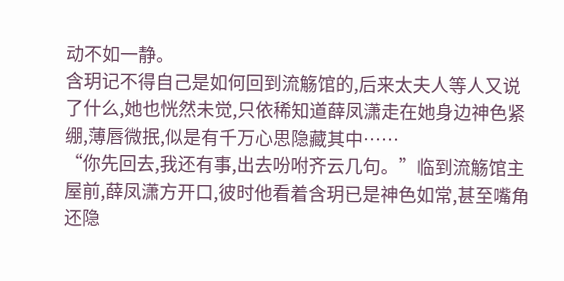动不如一静。
含玥记不得自己是如何回到流觞馆的,后来太夫人等人又说了什么,她也恍然未觉,只依稀知道薛凤潇走在她身边神色紧绷,薄唇微抿,似是有千万心思隐藏其中……
“你先回去,我还有事,出去吩咐齐云几句。”临到流觞馆主屋前,薛凤潇方开口,彼时他看着含玥已是神色如常,甚至嘴角还隐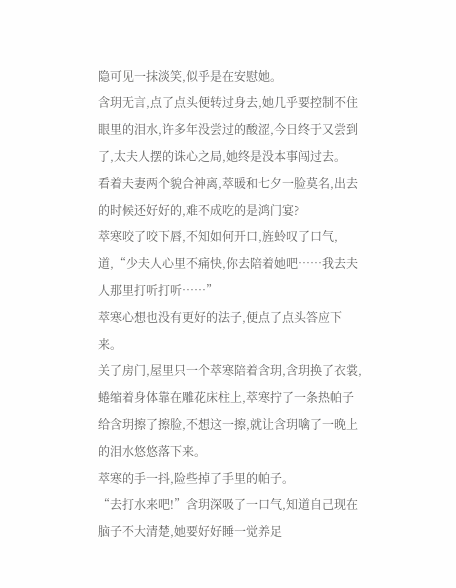隐可见一抹淡笑,似乎是在安慰她。
含玥无言,点了点头便转过身去,她几乎要控制不住眼里的泪水,许多年没尝过的酸涩,今日终于又尝到了,太夫人摆的诛心之局,她终是没本事闯过去。
看着夫妻两个貌合神离,萃暖和七夕一脸莫名,出去的时候还好好的,难不成吃的是鸿门宴?
萃寒咬了咬下唇,不知如何开口,旌蛉叹了口气,道,“少夫人心里不痛快,你去陪着她吧……我去夫人那里打听打听……”
萃寒心想也没有更好的法子,便点了点头答应下来。
关了房门,屋里只一个萃寒陪着含玥,含玥换了衣裳,蜷缩着身体靠在雕花床柱上,萃寒拧了一条热帕子给含玥擦了擦脸,不想这一擦,就让含玥噙了一晚上的泪水悠悠落下来。
萃寒的手一抖,险些掉了手里的帕子。
“去打水来吧!”含玥深吸了一口气,知道自己现在脑子不大清楚,她要好好睡一觉养足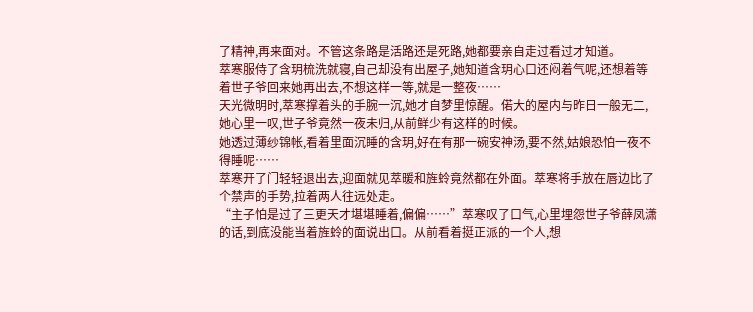了精神,再来面对。不管这条路是活路还是死路,她都要亲自走过看过才知道。
萃寒服侍了含玥梳洗就寝,自己却没有出屋子,她知道含玥心口还闷着气呢,还想着等着世子爷回来她再出去,不想这样一等,就是一整夜……
天光微明时,萃寒撑着头的手腕一沉,她才自梦里惊醒。偌大的屋内与昨日一般无二,她心里一叹,世子爷竟然一夜未归,从前鲜少有这样的时候。
她透过薄纱锦帐,看着里面沉睡的含玥,好在有那一碗安神汤,要不然,姑娘恐怕一夜不得睡呢……
萃寒开了门轻轻退出去,迎面就见萃暖和旌蛉竟然都在外面。萃寒将手放在唇边比了个禁声的手势,拉着两人往远处走。
“主子怕是过了三更天才堪堪睡着,偏偏……”萃寒叹了口气,心里埋怨世子爷薛凤潇的话,到底没能当着旌蛉的面说出口。从前看着挺正派的一个人,想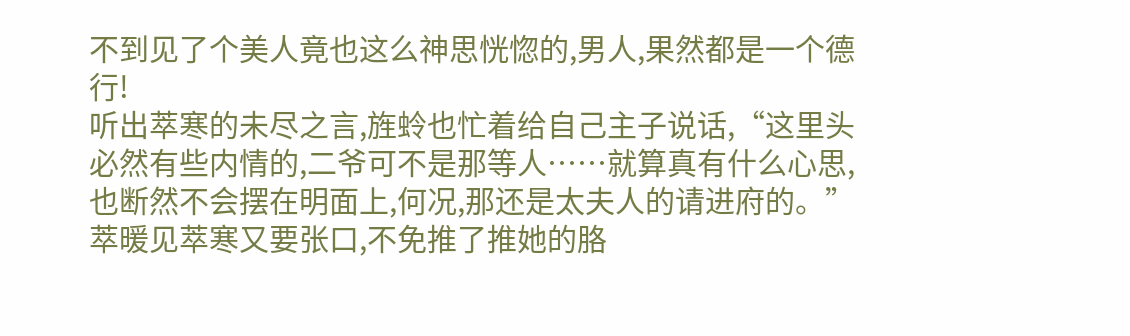不到见了个美人竟也这么神思恍惚的,男人,果然都是一个德行!
听出萃寒的未尽之言,旌蛉也忙着给自己主子说话,“这里头必然有些内情的,二爷可不是那等人……就算真有什么心思,也断然不会摆在明面上,何况,那还是太夫人的请进府的。”
萃暖见萃寒又要张口,不免推了推她的胳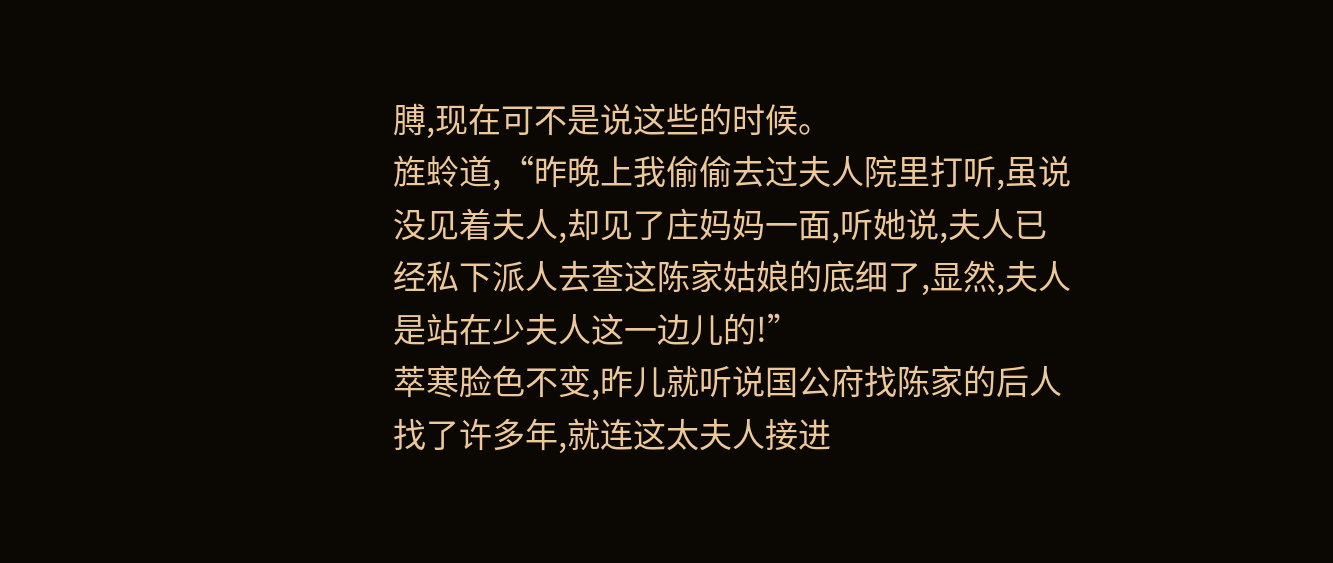膊,现在可不是说这些的时候。
旌蛉道,“昨晚上我偷偷去过夫人院里打听,虽说没见着夫人,却见了庄妈妈一面,听她说,夫人已经私下派人去查这陈家姑娘的底细了,显然,夫人是站在少夫人这一边儿的!”
萃寒脸色不变,昨儿就听说国公府找陈家的后人找了许多年,就连这太夫人接进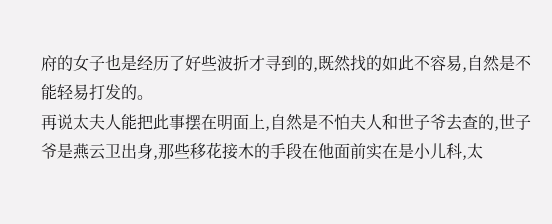府的女子也是经历了好些波折才寻到的,既然找的如此不容易,自然是不能轻易打发的。
再说太夫人能把此事摆在明面上,自然是不怕夫人和世子爷去查的,世子爷是燕云卫出身,那些移花接木的手段在他面前实在是小儿科,太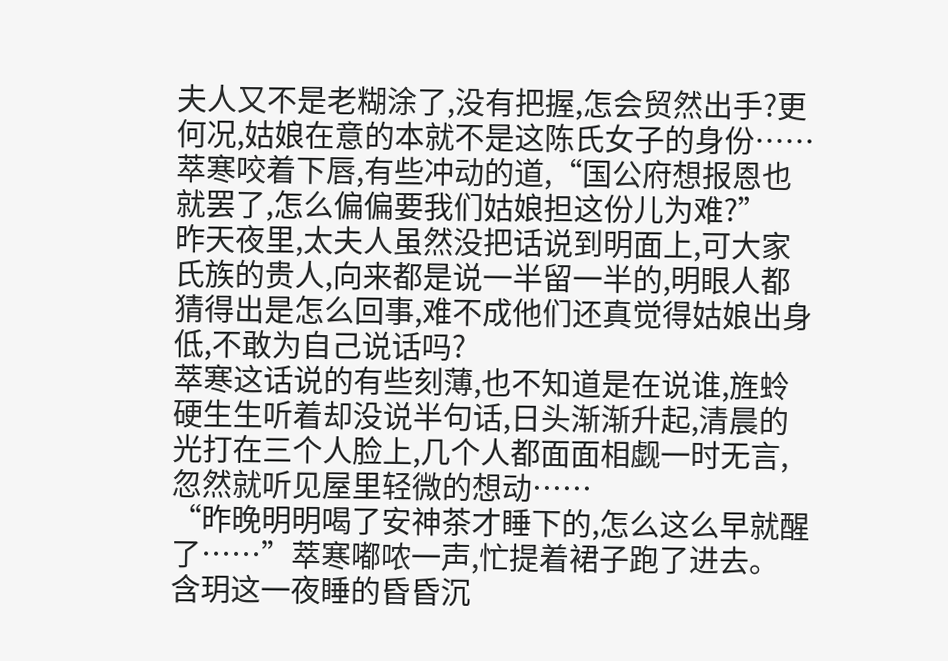夫人又不是老糊涂了,没有把握,怎会贸然出手?更何况,姑娘在意的本就不是这陈氏女子的身份……
萃寒咬着下唇,有些冲动的道,“国公府想报恩也就罢了,怎么偏偏要我们姑娘担这份儿为难?”
昨天夜里,太夫人虽然没把话说到明面上,可大家氏族的贵人,向来都是说一半留一半的,明眼人都猜得出是怎么回事,难不成他们还真觉得姑娘出身低,不敢为自己说话吗?
萃寒这话说的有些刻薄,也不知道是在说谁,旌蛉硬生生听着却没说半句话,日头渐渐升起,清晨的光打在三个人脸上,几个人都面面相觑一时无言,忽然就听见屋里轻微的想动……
“昨晚明明喝了安神茶才睡下的,怎么这么早就醒了……”萃寒嘟哝一声,忙提着裙子跑了进去。
含玥这一夜睡的昏昏沉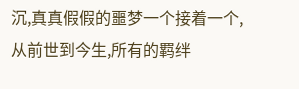沉,真真假假的噩梦一个接着一个,从前世到今生,所有的羁绊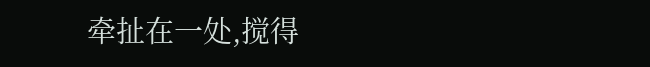牵扯在一处,搅得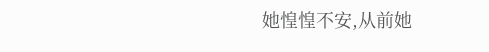她惶惶不安,从前她